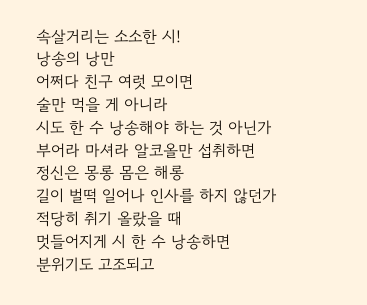속살거리는 소소한 시!
낭송의 낭만
어쩌다 친구 여럿 모이면
술만 먹을 게 아니라
시도 한 수 낭송해야 하는 것 아닌가
부어라 마셔라 알코올만 섭취하면
정신은 몽롱 몸은 해롱
길이 벌떡 일어나 인사를 하지 않던가
적당히 취기 올랐을 때
멋들어지게 시 한 수 낭송하면
분위기도 고조되고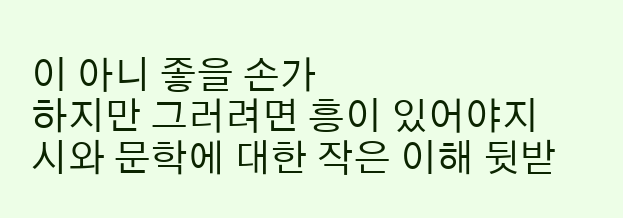이 아니 좋을 손가
하지만 그러려면 흥이 있어야지
시와 문학에 대한 작은 이해 뒷받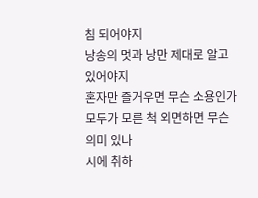침 되어야지
낭송의 멋과 낭만 제대로 알고 있어야지
혼자만 즐거우면 무슨 소용인가
모두가 모른 척 외면하면 무슨 의미 있나
시에 취하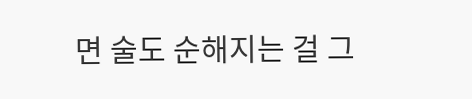면 술도 순해지는 걸 그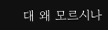대 왜 모르시나